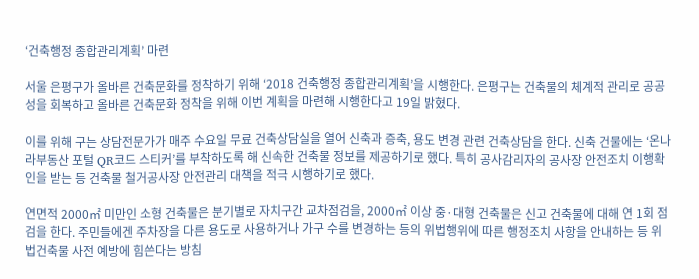‘건축행정 종합관리계획’ 마련

서울 은평구가 올바른 건축문화를 정착하기 위해 ‘2018 건축행정 종합관리계획’을 시행한다. 은평구는 건축물의 체계적 관리로 공공성을 회복하고 올바른 건축문화 정착을 위해 이번 계획을 마련해 시행한다고 19일 밝혔다.

이를 위해 구는 상담전문가가 매주 수요일 무료 건축상담실을 열어 신축과 증축, 용도 변경 관련 건축상담을 한다. 신축 건물에는 ‘온나라부동산 포털 QR코드 스티커’를 부착하도록 해 신속한 건축물 정보를 제공하기로 했다. 특히 공사감리자의 공사장 안전조치 이행확인을 받는 등 건축물 철거공사장 안전관리 대책을 적극 시행하기로 했다.

연면적 2000㎡ 미만인 소형 건축물은 분기별로 자치구간 교차점검을, 2000㎡ 이상 중·대형 건축물은 신고 건축물에 대해 연 1회 점검을 한다. 주민들에겐 주차장을 다른 용도로 사용하거나 가구 수를 변경하는 등의 위법행위에 따른 행정조치 사항을 안내하는 등 위법건축물 사전 예방에 힘쓴다는 방침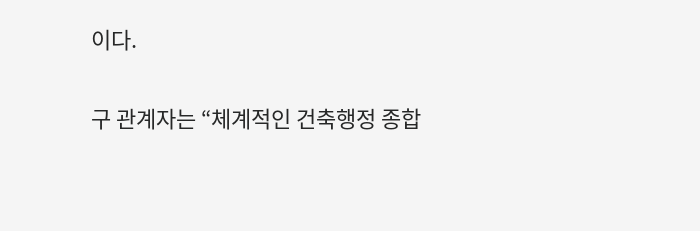이다.

구 관계자는 “체계적인 건축행정 종합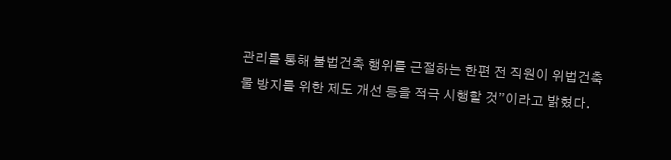관리를 통해 불법건축 행위를 근절하는 한편 전 직원이 위법건축물 방지를 위한 제도 개선 등을 적극 시행할 것”이라고 밝혔다.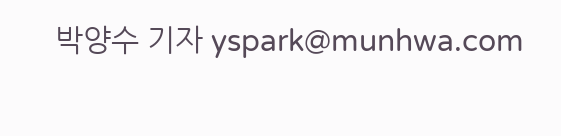박양수 기자 yspark@munhwa.com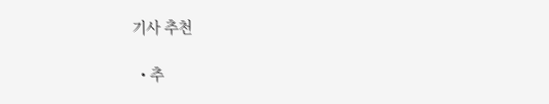기사 추천

  • 추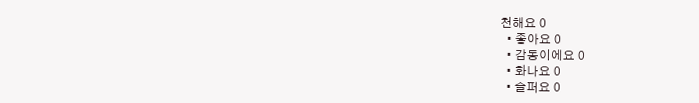천해요 0
  • 좋아요 0
  • 감동이에요 0
  • 화나요 0
  • 슬퍼요 0